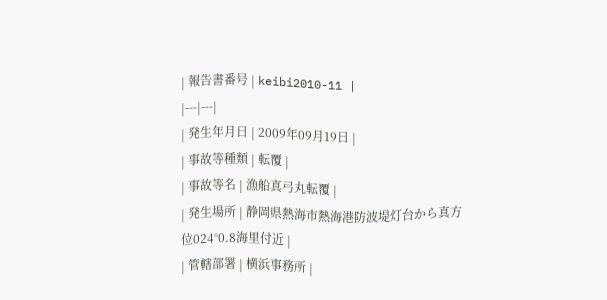| 報告書番号 | keibi2010-11 |
|---|---|
| 発生年月日 | 2009年09月19日 |
| 事故等種類 | 転覆 |
| 事故等名 | 漁船真弓丸転覆 |
| 発生場所 | 静岡県熱海市熱海港防波堤灯台から真方位024°0.8海里付近 |
| 管轄部署 | 横浜事務所 |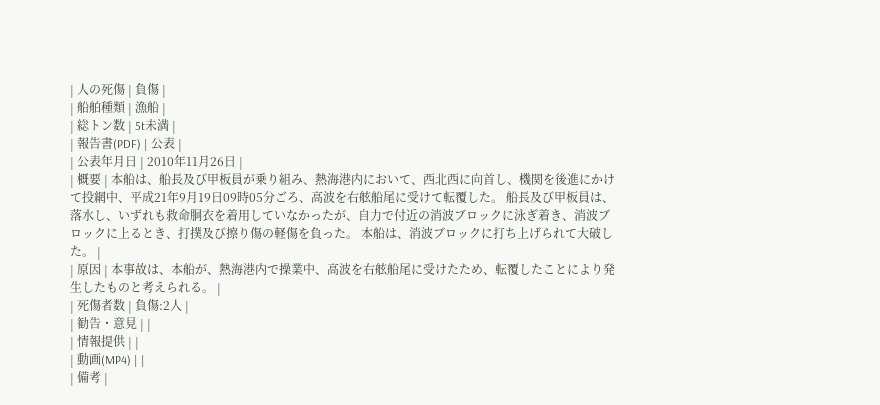| 人の死傷 | 負傷 |
| 船舶種類 | 漁船 |
| 総トン数 | 5t未満 |
| 報告書(PDF) | 公表 |
| 公表年月日 | 2010年11月26日 |
| 概要 | 本船は、船長及び甲板員が乗り組み、熱海港内において、西北西に向首し、機関を後進にかけて投網中、平成21年9月19日09時05分ごろ、高波を右舷船尾に受けて転覆した。 船長及び甲板員は、落水し、いずれも救命胴衣を着用していなかったが、自力で付近の消波ブロックに泳ぎ着き、消波ブロックに上るとき、打撲及び擦り傷の軽傷を負った。 本船は、消波ブロックに打ち上げられて大破した。 |
| 原因 | 本事故は、本船が、熱海港内で操業中、高波を右舷船尾に受けたため、転覆したことにより発生したものと考えられる。 |
| 死傷者数 | 負傷:2人 |
| 勧告・意見 | |
| 情報提供 | |
| 動画(MP4) | |
| 備考 |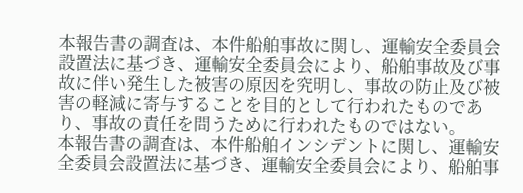本報告書の調査は、本件船舶事故に関し、運輸安全委員会設置法に基づき、運輸安全委員会により、船舶事故及び事故に伴い発生した被害の原因を究明し、事故の防止及び被害の軽減に寄与することを目的として行われたものであり、事故の責任を問うために行われたものではない。
本報告書の調査は、本件船舶インシデントに関し、運輸安全委員会設置法に基づき、運輸安全委員会により、船舶事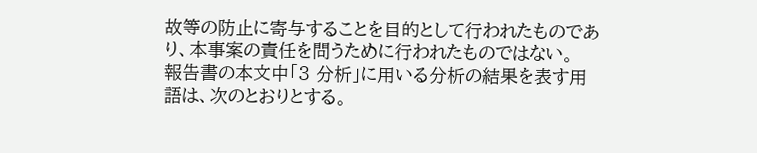故等の防止に寄与することを目的として行われたものであり、本事案の責任を問うために行われたものではない。
報告書の本文中「3 分析」に用いる分析の結果を表す用語は、次のとおりとする。